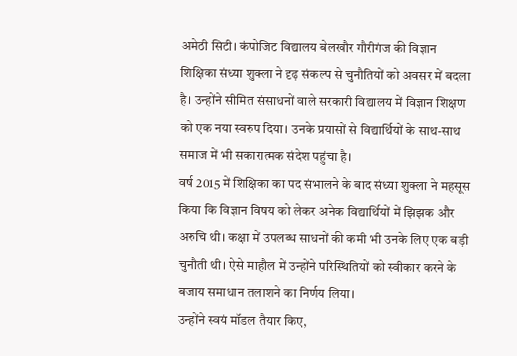अमेठी सिटी। कंपोजिट विद्यालय बेलखौर गौरीगंज की विज्ञान शिक्षिका संध्या शुक्ला ने दृढ़ संकल्प से चुनौतियों को अवसर में बदला है। उन्होंने सीमित संसाधनों वाले सरकारी विद्यालय में विज्ञान शिक्षण को एक नया स्वरुप दिया। उनके प्रयासों से विद्यार्थियों के साथ-साथ समाज में भी सकारात्मक संदेश पहुंचा है।
वर्ष 2015 में शिक्षिका का पद संभालने के बाद संध्या शुक्ला ने महसूस किया कि विज्ञान विषय को लेकर अनेक विद्यार्थियों में झिझक और अरुचि थी। कक्षा में उपलब्ध साधनों की कमी भी उनके लिए एक बड़ी चुनौती थी। ऐसे माहौल में उन्होंने परिस्थितियों को स्वीकार करने के बजाय समाधान तलाशने का निर्णय लिया।
उन्होंने स्वयं मॉडल तैयार किए,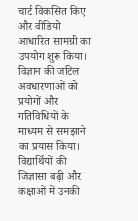चार्ट विकसित किए और वीडियो आधारित सामग्री का उपयोग शुरू किया। विज्ञान की जटिल अवधारणाओं को प्रयोगों और गतिविधियों के माध्यम से समझाने का प्रयास किया। विद्यार्थियों की जिज्ञासा बढ़ी और कक्षाओं में उनकी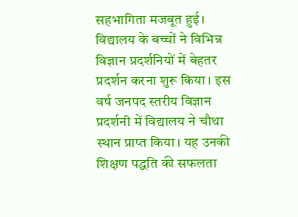सहभागिता मजबूत हुई।
विद्यालय के बच्चों ने विभिन्न विज्ञान प्रदर्शनियों में बेहतर प्रदर्शन करना शुरू किया। इस वर्ष जनपद स्तरीय विज्ञान प्रदर्शनी में विद्यालय ने चौथा स्थान प्राप्त किया। यह उनकी शिक्षण पद्धति की सफलता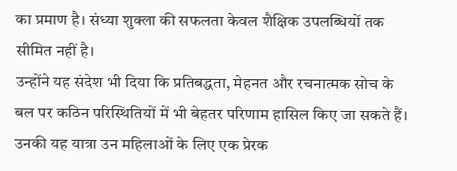का प्रमाण है। संध्या शुक्ला की सफलता केवल शैक्षिक उपलब्धियों तक सीमित नहीं है।
उन्होंने यह संदेश भी दिया कि प्रतिबद्धता, मेहनत और रचनात्मक सोच के बल पर कठिन परिस्थितियों में भी बेहतर परिणाम हासिल किए जा सकते हैं। उनकी यह यात्रा उन महिलाओं के लिए एक प्रेरक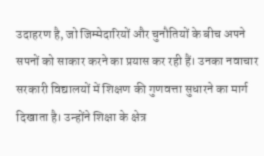उदाहरण है, जो जिम्मेदारियों और चुनौतियों के बीच अपने सपनों को साकार करने का प्रयास कर रही हैं। उनका नवाचार सरकारी विद्यालयों में शिक्षण की गुणवत्ता सुधारने का मार्ग दिखाता है। उन्होंने शिक्षा के क्षेत्र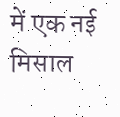में एक नई मिसाल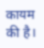कायम की है।